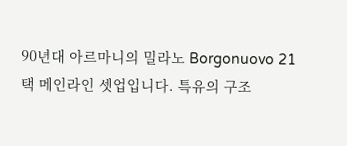90년대 아르마니의 밀라노 Borgonuovo 21 택 메인라인 셋업입니다. 특유의 구조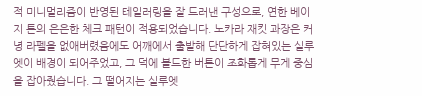적 미니멀리즘이 반영된 테일러링을 잘 드러낸 구성으로, 연한 베이지 톤의 은은한 체크 패턴이 적용되었습니다. 노카라 재킷 과장은 커녕 라펠을 없애버렸음에도 어깨에서 출발해 단단하게 잡혀있는 실루엣이 배경이 되어주었고, 그 덕에 볼드한 버튼이 조화롭게 무게 중심을 잡아줬습니다. 그 떨어지는 실루엣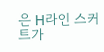은 H라인 스커트가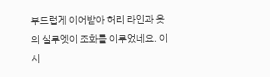부드럽게 이어받아 허리 라인과 옷의 실루엣이 조화를 이루었네요. 이 시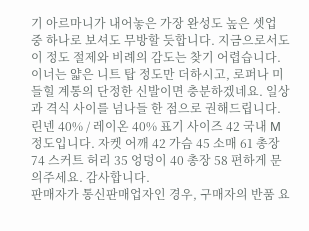기 아르마니가 내어놓은 가장 완성도 높은 셋업 중 하나로 보셔도 무방할 듯합니다. 지금으로서도 이 정도 절제와 비례의 감도는 찾기 어렵습니다. 이너는 얇은 니트 탑 정도만 더하시고, 로퍼나 미들힐 계통의 단정한 신발이면 충분하겠네요. 일상과 격식 사이를 넘나들 한 점으로 권해드립니다. 린넨 40% / 레이온 40% 표기 사이즈 42 국내 M 정도입니다. 자켓 어깨 42 가슴 45 소매 61 총장 74 스커트 허리 35 엉덩이 40 총장 58 편하게 문의주세요. 감사합니다.
판매자가 통신판매업자인 경우, 구매자의 반품 요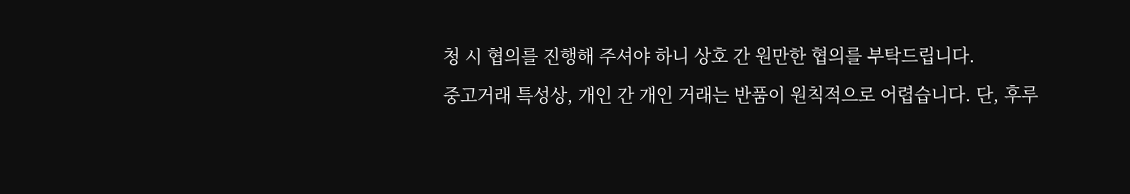청 시 협의를 진행해 주셔야 하니 상호 간 원만한 협의를 부탁드립니다.
중고거래 특성상, 개인 간 개인 거래는 반품이 원칙적으로 어렵습니다. 단, 후루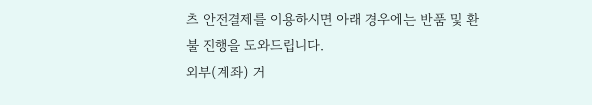츠 안전결제를 이용하시면 아래 경우에는 반품 및 환불 진행을 도와드립니다.
외부(계좌) 거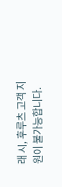래 시, 후루츠 고객 지원이 불가능합니다.